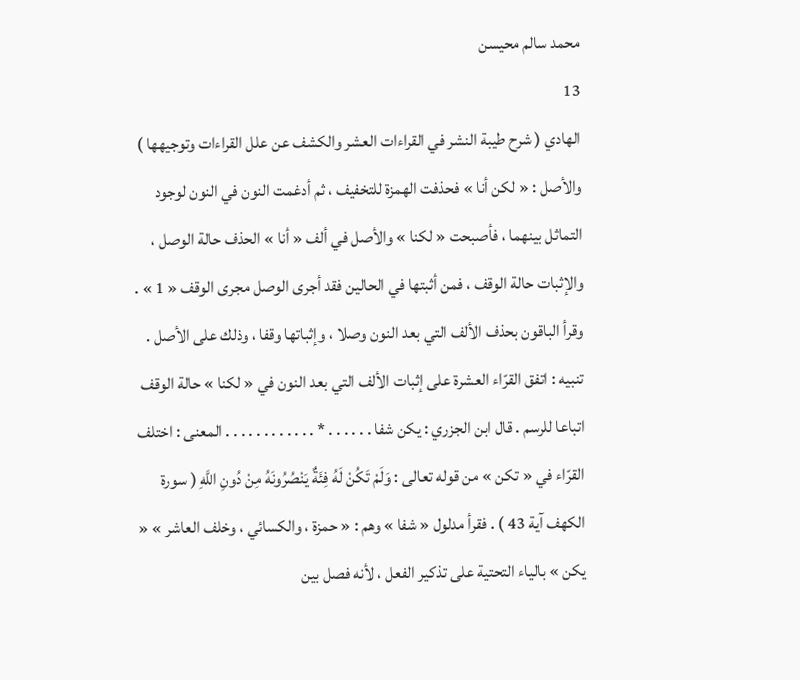محمد سالم محيسن
13
الهادي ( شرح طيبة النشر في القراءات العشر والكشف عن علل القراءات وتوجيهها )
والأصل : « لكن أنا » فحذفت الهمزة للتخفيف ، ثم أدغمت النون في النون لوجود التماثل بينهما ، فأصبحت « لكنا » والأصل في ألف « أنا » الحذف حالة الوصل ، والإثبات حالة الوقف ، فمن أثبتها في الحالين فقد أجرى الوصل مجرى الوقف « 1 » . وقرأ الباقون بحذف الألف التي بعد النون وصلا ، وإثباتها وقفا ، وذلك على الأصل . تنبيه : اتفق القرّاء العشرة على إثبات الألف التي بعد النون في « لكنا » حالة الوقف اتباعا للرسم . قال ابن الجزري : يكن شفا . . . . . . * . . . . . . . . . . . . المعنى : اختلف القرّاء في « تكن » من قوله تعالى : وَلَمْ تَكُنْ لَهُ فِئَةٌ يَنْصُرُونَهُ مِنْ دُونِ اللَّهِ ( سورة الكهف آية 43 ) . فقرأ مدلول « شفا » وهم : « حمزة ، والكسائي ، وخلف العاشر » « يكن » بالياء التحتية على تذكير الفعل ، لأنه فصل بين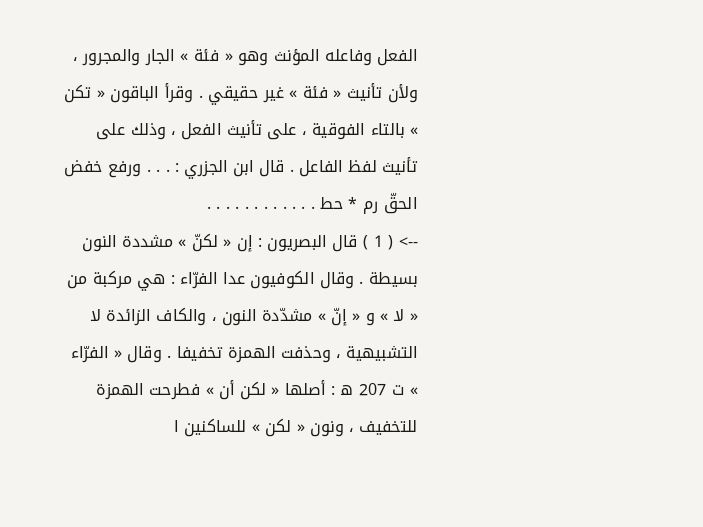الفعل وفاعله المؤنث وهو « فئة » الجار والمجرور ، ولأن تأنيث « فئة » غير حقيقي . وقرأ الباقون « تكن » بالتاء الفوقية ، على تأنيث الفعل ، وذلك على تأنيث لفظ الفاعل . قال ابن الجزري : . . . ورفع خفض الحقّ رم * حط . . . . . . . . . . . .
--> ( 1 ) قال البصريون : إن « لكنّ » مشددة النون بسيطة . وقال الكوفيون عدا الفرّاء : هي مركبة من « لا » و « إنّ » مشدّدة النون ، والكاف الزائدة لا التشبيهية ، وحذفت الهمزة تخفيفا . وقال « الفرّاء » ت 207 ه : أصلها « لكن أن » فطرحت الهمزة للتخفيف ، ونون « لكن » للساكنين ا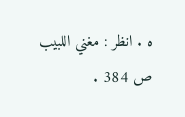ه . انظر : مغني اللبيب ص 384 .